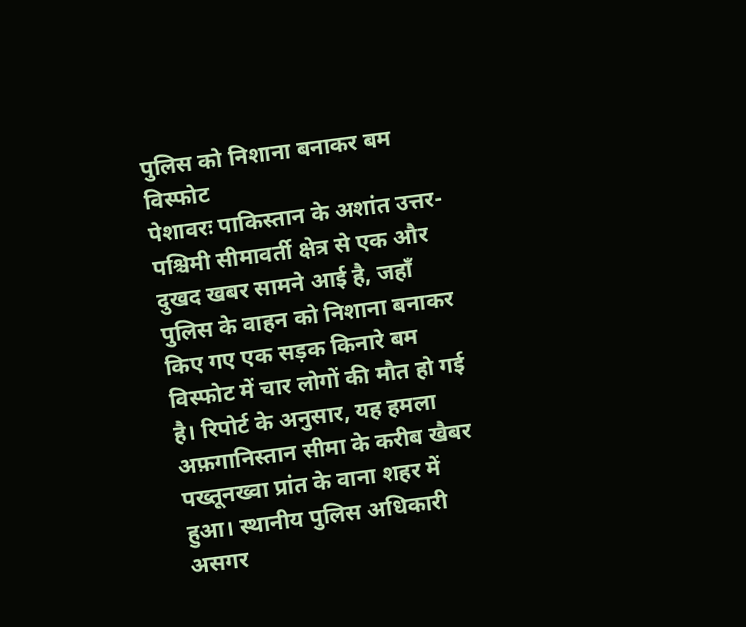पुलिस को निशाना बनाकर बम विस्फोट
पेशावरः पाकिस्तान के अशांत उत्तर-पश्चिमी सीमावर्ती क्षेत्र से एक और दुखद खबर सामने आई है, जहाँ पुलिस के वाहन को निशाना बनाकर किए गए एक सड़क किनारे बम विस्फोट में चार लोगों की मौत हो गई है। रिपोर्ट के अनुसार, यह हमला अफ़गानिस्तान सीमा के करीब खैबर पख्तूनख्वा प्रांत के वाना शहर में हुआ। स्थानीय पुलिस अधिकारी असगर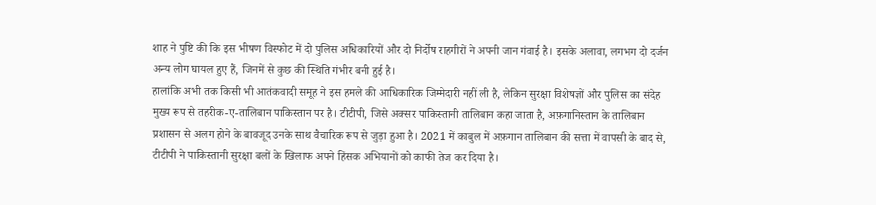शाह ने पुष्टि की कि इस भीषण विस्फोट में दो पुलिस अधिकारियों और दो निर्दोष राहगीरों ने अपनी जान गंवाई है। इसके अलावा, लगभग दो दर्जन अन्य लोग घायल हुए हैं, जिनमें से कुछ की स्थिति गंभीर बनी हुई है।
हालांकि अभी तक किसी भी आतंकवादी समूह ने इस हमले की आधिकारिक जिम्मेदारी नहीं ली है, लेकिन सुरक्षा विशेषज्ञों और पुलिस का संदेह मुख्य रूप से तहरीक-ए-तालिबान पाकिस्तान पर है। टीटीपी, जिसे अक्सर पाकिस्तानी तालिबान कहा जाता है, अफ़गानिस्तान के तालिबान प्रशासन से अलग होने के बावजूद उनके साथ वैचारिक रूप से जुड़ा हुआ है। 2021 में काबुल में अफ़गान तालिबान की सत्ता में वापसी के बाद से, टीटीपी ने पाकिस्तानी सुरक्षा बलों के खिलाफ अपने हिंसक अभियानों को काफी तेज कर दिया है।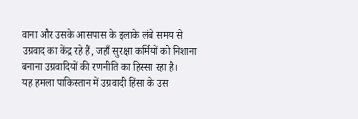वाना और उसके आसपास के इलाके लंबे समय से उग्रवाद का केंद्र रहे हैं, जहाँ सुरक्षा कर्मियों को निशाना बनाना उग्रवादियों की रणनीति का हिस्सा रहा है।
यह हमला पाकिस्तान में उग्रवादी हिंसा के उस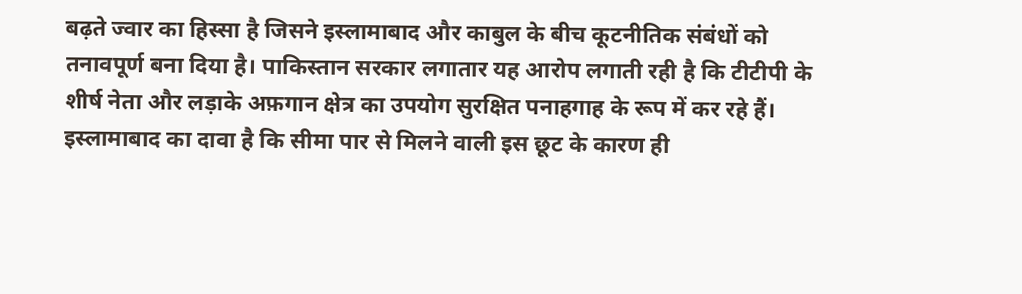बढ़ते ज्वार का हिस्सा है जिसने इस्लामाबाद और काबुल के बीच कूटनीतिक संबंधों को तनावपूर्ण बना दिया है। पाकिस्तान सरकार लगातार यह आरोप लगाती रही है कि टीटीपी के शीर्ष नेता और लड़ाके अफ़गान क्षेत्र का उपयोग सुरक्षित पनाहगाह के रूप में कर रहे हैं। इस्लामाबाद का दावा है कि सीमा पार से मिलने वाली इस छूट के कारण ही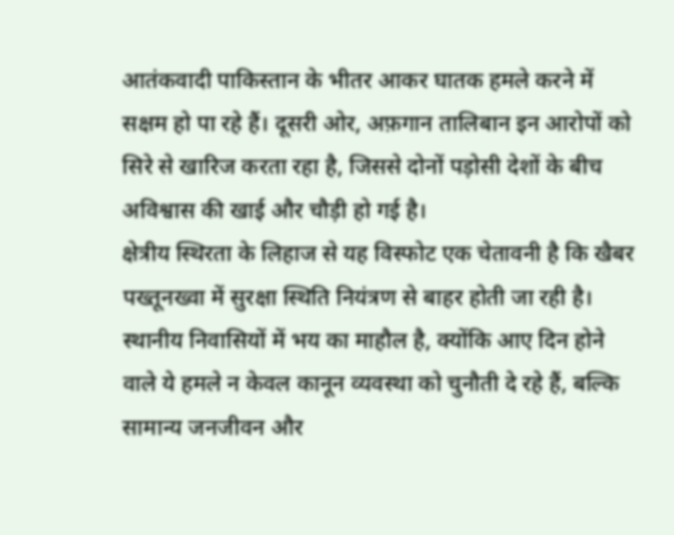आतंकवादी पाकिस्तान के भीतर आकर घातक हमले करने में सक्षम हो पा रहे हैं। दूसरी ओर, अफ़गान तालिबान इन आरोपों को सिरे से खारिज करता रहा है, जिससे दोनों पड़ोसी देशों के बीच अविश्वास की खाई और चौड़ी हो गई है।
क्षेत्रीय स्थिरता के लिहाज से यह विस्फोट एक चेतावनी है कि खैबर पख्तूनख्वा में सुरक्षा स्थिति नियंत्रण से बाहर होती जा रही है। स्थानीय निवासियों में भय का माहौल है, क्योंकि आए दिन होने वाले ये हमले न केवल कानून व्यवस्था को चुनौती दे रहे हैं, बल्कि सामान्य जनजीवन और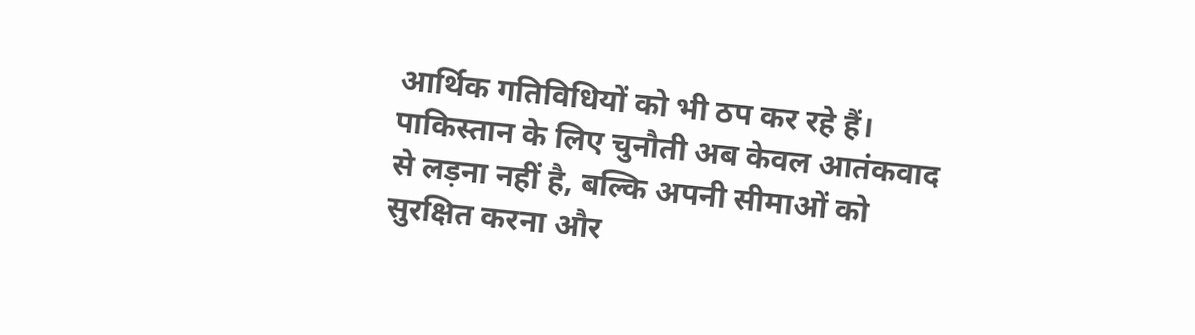आर्थिक गतिविधियों को भी ठप कर रहे हैं। पाकिस्तान के लिए चुनौती अब केवल आतंकवाद से लड़ना नहीं है, बल्कि अपनी सीमाओं को सुरक्षित करना और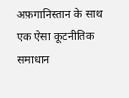अफ़गानिस्तान के साथ एक ऐसा कूटनीतिक समाधान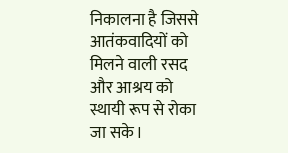निकालना है जिससे आतंकवादियों को मिलने वाली रसद और आश्रय को स्थायी रूप से रोका जा सके।